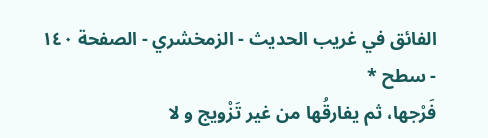الفائق في غريب الحديث - الزمخشري - الصفحة ١٤٠ - سطح *
فَرْجها، ثم يفارقُها من غير تَزْويج و لا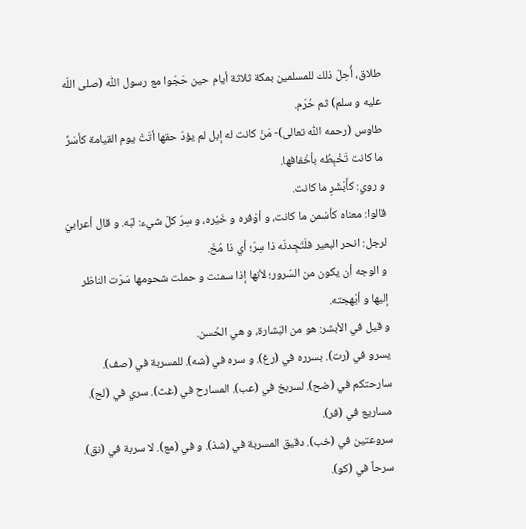طلاق، أُحِلّ ذلك للمسلمين بمكة ثلاثة أيام حين حَجّوا مع رسول اللّٰه (صلى اللّه عليه و سلم) ثم حُرّم.
طاوس (رحمه اللّٰه تعالى)- مَنْ كانت له إبل لم يؤدّ حقها أتَتْ يوم القيامة كأسَرِّ ما كانت تَخْبِطُه بأخْفافها.
و روي: كأَبْشَرِ ما كانت.
قالوا: معناه كأسْمن ما كانت، و أوْفره و خَيْره، و سِرّ كلّ شيء: لبّه. و قال أعرابيّ لرجل: انحر البعير فلَتَجِدنّه ذا سِرّ؛ أي ذا مُخّ.
و الوجه أن يكون من السّرور؛ لأنها إذا سمنت و حملت شحومها سَرّت الناظر إليها و أبْهجته.
و قيل في الأبشر: هو من البَشارة، و هي الحُسن.
يسرو في (رت). بسرره في (رغ). و سره في (شه). للمسربة في (صف). سارحتكم في (ضح). لسربخ في (عب). المسارح في (غث). سري في (لح). مساريع في (فر).
سروعتين في (خب). دقيق المسربة في (شذ). و في (مع). لا سربة في (نق). سرحاً في (كو).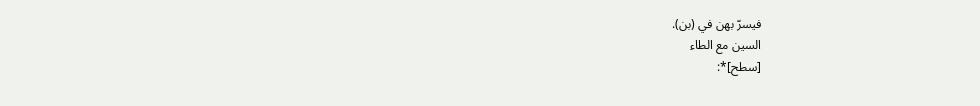فيسرّ بهن في (بن).
السين مع الطاء
[سطح]*: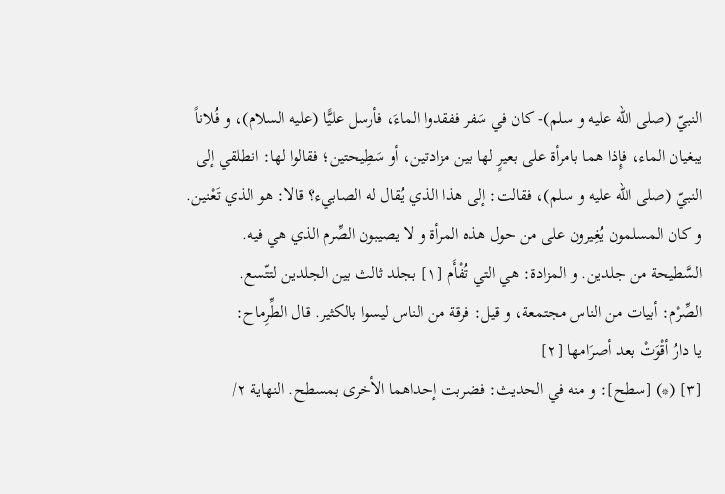النبيّ (صلى اللّه عليه و سلم)- كان في سَفر ففقدوا الماءَ، فأرسل عليًّا (عليه السلام)، و فُلاناً يبغيان الماء، فإِذا هما بامرأة على بعيرٍ لها بين مزادتين، أو سَطِيحتين؛ فقالوا لها: انطلقي إلى النبيّ (صلى اللّه عليه و سلم)، فقالت: إلى هذا الذي يُقال له الصابيء؟ قالا: هو الذي تَعْنين. و كان المسلمون يُغِيرون على من حول هذه المرأة و لا يصيبون الصِّرم الذي هي فيه.
السَّطيحة من جلدين. و المزادة: هي التي تُفْأَم [١] بجلد ثالث بين الجلدين لتتّسع.
الصِّرْم: أبيات من الناس مجتمعة، و قيل: فرقة من الناس ليسوا بالكثير. قال الطِّرِماح:
يا دارُ أقْوَتْ بعد أصرَامها [٢]
[٣] (*) [سطح]: و منه في الحديث: فضربت إحداهما الأخرى بمسطح. النهاية ٢/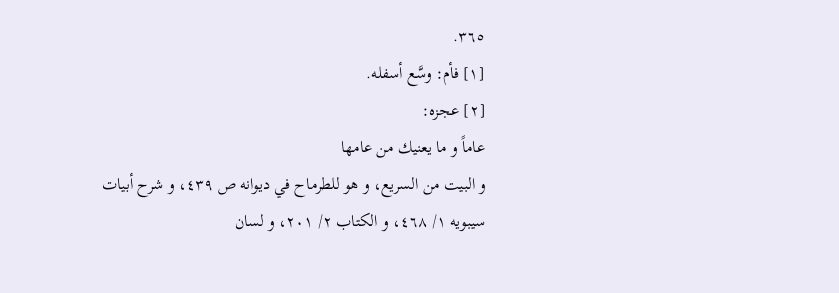٣٦٥.
[١] فأم: وسَّع أسفله.
[٢] عجزه:
عاماً و ما يعنيك من عامها
و البيت من السريع، و هو للطرماح في ديوانه ص ٤٣٩، و شرح أبيات سيبويه ١/ ٤٦٨، و الكتاب ٢/ ٢٠١، و لسان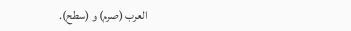العرب (صرم) و (سطح).